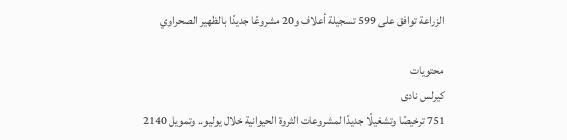الزراعة توافق على 599 تسجيلة أعلاف و20 مشروعًا جديدًا بالظهير الصحراوي

محتويات
كيرلس نادى
751 ترخيصًا وتشغيلًا جديدًا لمشروعات الثروة الحيوانية خلال يوليو.. وتمويل 2140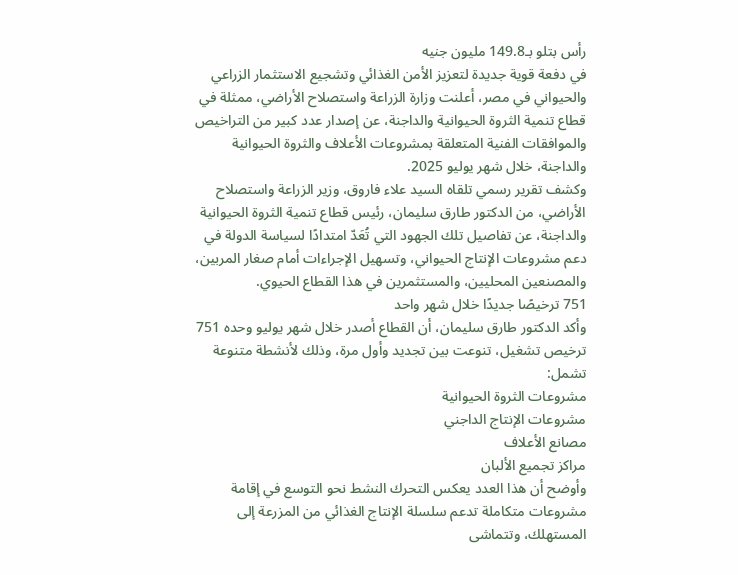رأس بتلو بـ149.8 مليون جنيه
في دفعة قوية جديدة لتعزيز الأمن الغذائي وتشجيع الاستثمار الزراعي والحيواني في مصر، أعلنت وزارة الزراعة واستصلاح الأراضي، ممثلة في قطاع تنمية الثروة الحيوانية والداجنة، عن إصدار عدد كبير من التراخيص والموافقات الفنية المتعلقة بمشروعات الأعلاف والثروة الحيوانية والداجنة، خلال شهر يوليو 2025.
وكشف تقرير رسمي تلقاه السيد علاء فاروق، وزير الزراعة واستصلاح الأراضي، من الدكتور طارق سليمان، رئيس قطاع تنمية الثروة الحيوانية والداجنة، عن تفاصيل تلك الجهود التي تُعَدّ امتدادًا لسياسة الدولة في دعم مشروعات الإنتاج الحيواني، وتسهيل الإجراءات أمام صغار المربين، والمصنعين المحليين، والمستثمرين في هذا القطاع الحيوي.
751 ترخيصًا جديدًا خلال شهر واحد
وأكد الدكتور طارق سليمان، أن القطاع أصدر خلال شهر يوليو وحده 751 ترخيص تشغيل، تنوعت بين تجديد وأول مرة، وذلك لأنشطة متنوعة تشمل:
مشروعات الثروة الحيوانية
مشروعات الإنتاج الداجني
مصانع الأعلاف
مراكز تجميع الألبان
وأوضح أن هذا العدد يعكس التحرك النشط نحو التوسع في إقامة مشروعات متكاملة تدعم سلسلة الإنتاج الغذائي من المزرعة إلى المستهلك، وتتماشى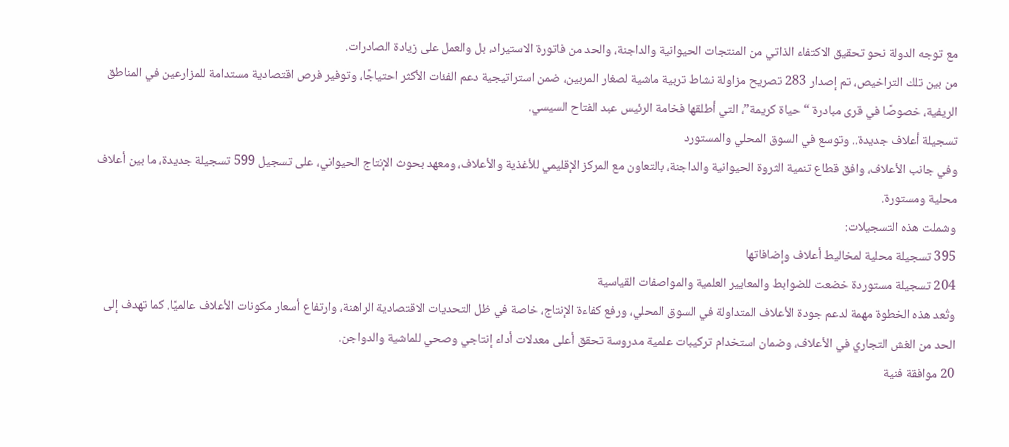مع توجه الدولة نحو تحقيق الاكتفاء الذاتي من المنتجات الحيوانية والداجنة، والحد من فاتورة الاستيراد، بل والعمل على زيادة الصادرات.
من بين تلك التراخيص، تم إصدار 283 تصريح مزاولة نشاط تربية ماشية لصغار المربين، ضمن استراتيجية دعم الفئات الأكثر احتياجًا، وتوفير فرص اقتصادية مستدامة للمزارعين في المناطق الريفية، خصوصًا في قرى مبادرة “حياة كريمة”، التي أطلقها فخامة الرئيس عبد الفتاح السيسي.
تسجيلة أعلاف جديدة.. وتوسع في السوق المحلي والمستورد
وفي جانب الأعلاف، وافق قطاع تنمية الثروة الحيوانية والداجنة، بالتعاون مع المركز الإقليمي للأغذية والأعلاف، ومعهد بحوث الإنتاج الحيواني، على تسجيل 599 تسجيلة جديدة، ما بين أعلاف محلية ومستورة.
وشملت هذه التسجيلات:
395 تسجيلة محلية لمخاليط أعلاف وإضافاتها
204 تسجيلة مستوردة خضعت للضوابط والمعايير العلمية والمواصفات القياسية
وتُعد هذه الخطوة مهمة لدعم جودة الأعلاف المتداولة في السوق المحلي، ورفع كفاءة الإنتاج، خاصة في ظل التحديات الاقتصادية الراهنة، وارتفاع أسعار مكونات الأعلاف عالميًا. كما تهدف إلى الحد من الغش التجاري في الأعلاف، وضمان استخدام تركيبات علمية مدروسة تحقق أعلى معدلات أداء إنتاجي وصحي للماشية والدواجن.
20 موافقة فنية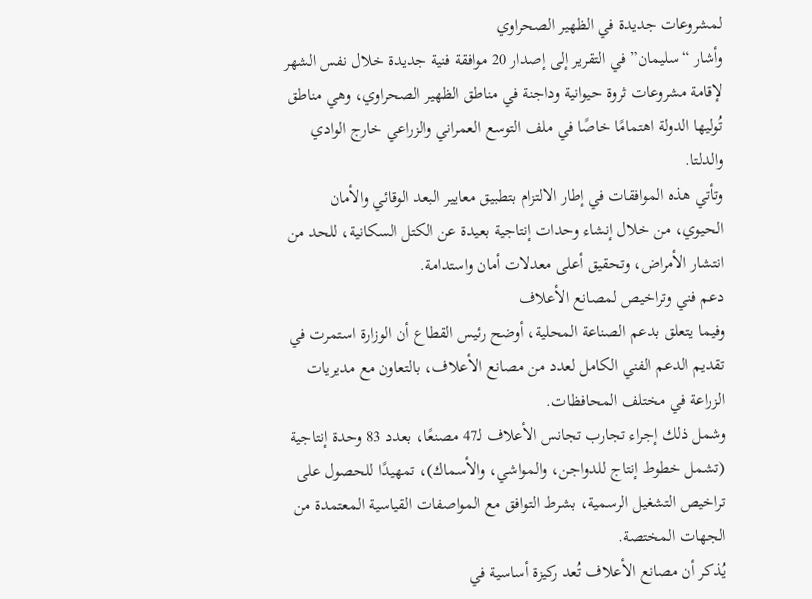لمشروعات جديدة في الظهير الصحراوي
وأشار “سليمان” في التقرير إلى إصدار 20 موافقة فنية جديدة خلال نفس الشهر لإقامة مشروعات ثروة حيوانية وداجنة في مناطق الظهير الصحراوي، وهي مناطق تُوليها الدولة اهتمامًا خاصًا في ملف التوسع العمراني والزراعي خارج الوادي والدلتا.
وتأتي هذه الموافقات في إطار الالتزام بتطبيق معايير البعد الوقائي والأمان الحيوي، من خلال إنشاء وحدات إنتاجية بعيدة عن الكتل السكانية، للحد من انتشار الأمراض، وتحقيق أعلى معدلات أمان واستدامة.
دعم فني وتراخيص لمصانع الأعلاف
وفيما يتعلق بدعم الصناعة المحلية، أوضح رئيس القطاع أن الوزارة استمرت في تقديم الدعم الفني الكامل لعدد من مصانع الأعلاف، بالتعاون مع مديريات الزراعة في مختلف المحافظات.
وشمل ذلك إجراء تجارب تجانس الأعلاف لـ47 مصنعًا، بعدد 83 وحدة إنتاجية (تشمل خطوط إنتاج للدواجن، والمواشي، والأسماك)، تمهيدًا للحصول على تراخيص التشغيل الرسمية، بشرط التوافق مع المواصفات القياسية المعتمدة من الجهات المختصة.
يُذكر أن مصانع الأعلاف تُعد ركيزة أساسية في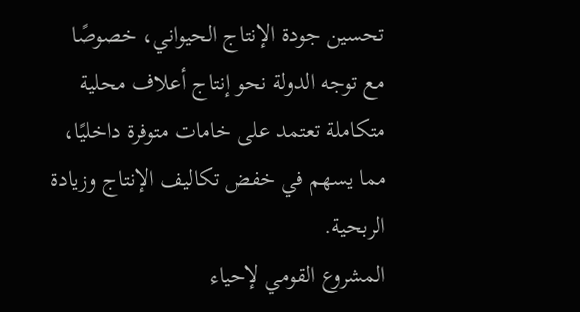تحسين جودة الإنتاج الحيواني، خصوصًا مع توجه الدولة نحو إنتاج أعلاف محلية متكاملة تعتمد على خامات متوفرة داخليًا، مما يسهم في خفض تكاليف الإنتاج وزيادة الربحية.
المشروع القومي لإحياء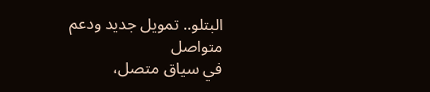البتلو.. تمويل جديد ودعم متواصل
في سياق متصل،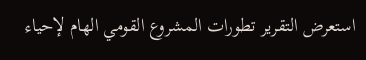استعرض التقرير تطورات المشروع القومي الهام لإحياء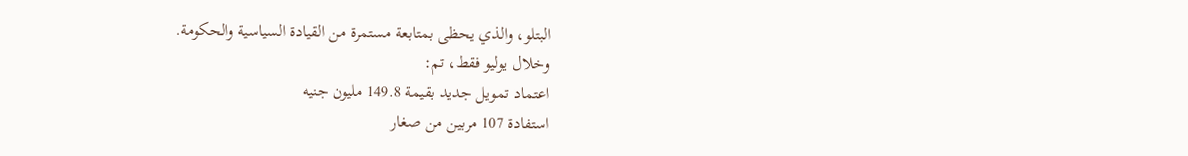البتلو، والذي يحظى بمتابعة مستمرة من القيادة السياسية والحكومة.
وخلال يوليو فقط، تم:
اعتماد تمويل جديد بقيمة 149.8 مليون جنيه
استفادة 107 مربين من صغار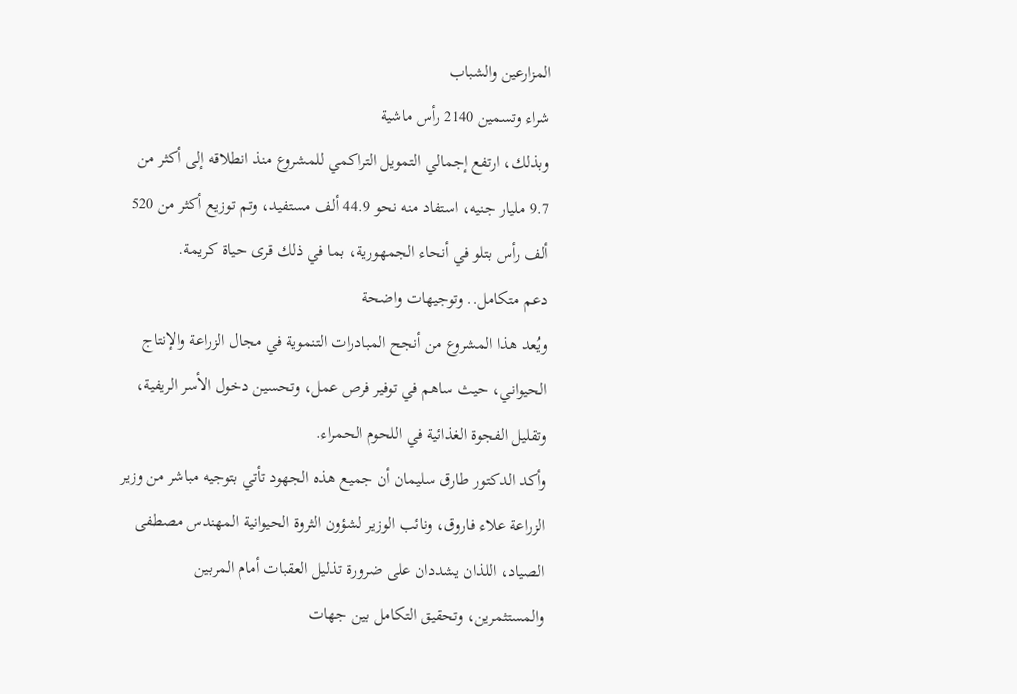المزارعين والشباب
شراء وتسمين 2140 رأس ماشية
وبذلك، ارتفع إجمالي التمويل التراكمي للمشروع منذ انطلاقه إلى أكثر من 9.7 مليار جنيه، استفاد منه نحو 44.9 ألف مستفيد، وتم توزيع أكثر من 520 ألف رأس بتلو في أنحاء الجمهورية، بما في ذلك قرى حياة كريمة.
دعم متكامل.. وتوجيهات واضحة
ويُعد هذا المشروع من أنجح المبادرات التنموية في مجال الزراعة والإنتاج الحيواني، حيث ساهم في توفير فرص عمل، وتحسين دخول الأسر الريفية، وتقليل الفجوة الغذائية في اللحوم الحمراء.
وأكد الدكتور طارق سليمان أن جميع هذه الجهود تأتي بتوجيه مباشر من وزير الزراعة علاء فاروق، ونائب الوزير لشؤون الثروة الحيوانية المهندس مصطفى الصياد، اللذان يشددان على ضرورة تذليل العقبات أمام المربين والمستثمرين، وتحقيق التكامل بين جهات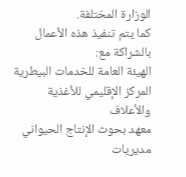الوزارة المختلفة.
كما يتم تنفيذ هذه الأعمال بالشراكة مع:
الهيئة العامة للخدمات البيطرية
المركز الإقليمي للأغذية والأعلاف
معهد بحوث الإنتاج الحيواني
مديريات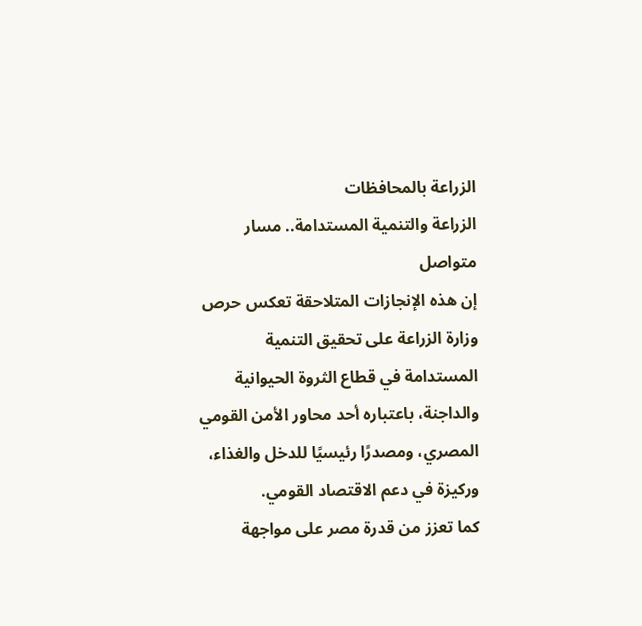الزراعة بالمحافظات
الزراعة والتنمية المستدامة.. مسار متواصل
إن هذه الإنجازات المتلاحقة تعكس حرص وزارة الزراعة على تحقيق التنمية المستدامة في قطاع الثروة الحيوانية والداجنة، باعتباره أحد محاور الأمن القومي المصري، ومصدرًا رئيسيًا للدخل والغذاء، وركيزة في دعم الاقتصاد القومي.
كما تعزز من قدرة مصر على مواجهة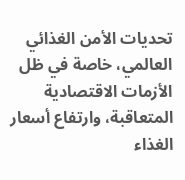تحديات الأمن الغذائي العالمي، خاصة في ظل الأزمات الاقتصادية المتعاقبة، وارتفاع أسعار الغذاء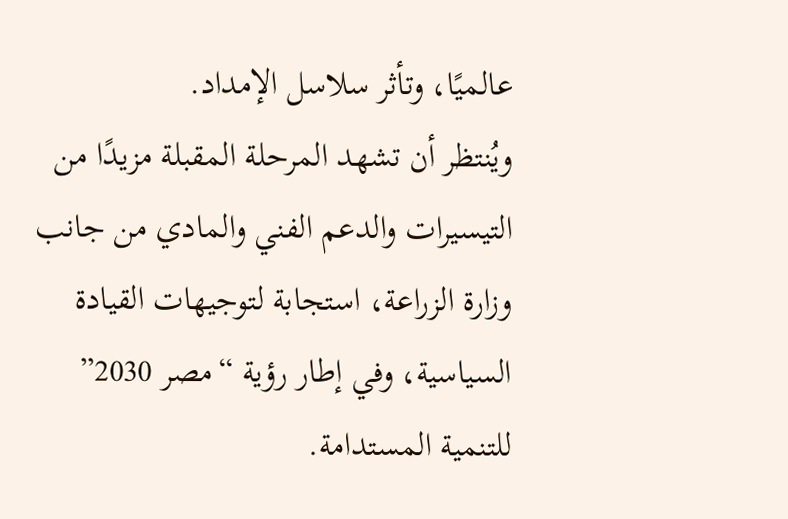عالميًا، وتأثر سلاسل الإمداد.
ويُنتظر أن تشهد المرحلة المقبلة مزيدًا من التيسيرات والدعم الفني والمادي من جانب وزارة الزراعة، استجابة لتوجيهات القيادة السياسية، وفي إطار رؤية “مصر 2030” للتنمية المستدامة.